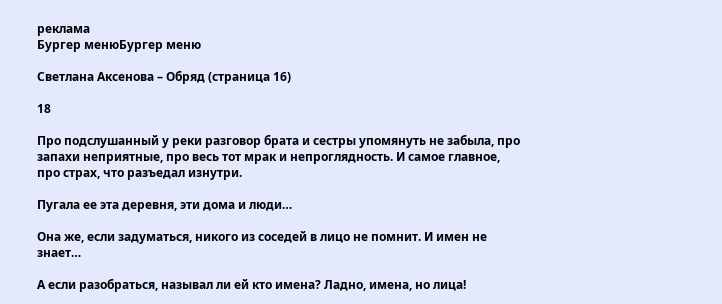реклама
Бургер менюБургер меню

Светлана Аксенова – Обряд (страница 16)

18

Про подслушанный у реки разговор брата и сестры упомянуть не забыла, про запахи неприятные, про весь тот мрак и непроглядность. И самое главное, про страх, что разъедал изнутри.

Пугала ее эта деревня, эти дома и люди…

Она же, если задуматься, никого из соседей в лицо не помнит. И имен не знает…

А если разобраться, называл ли ей кто имена? Ладно, имена, но лица!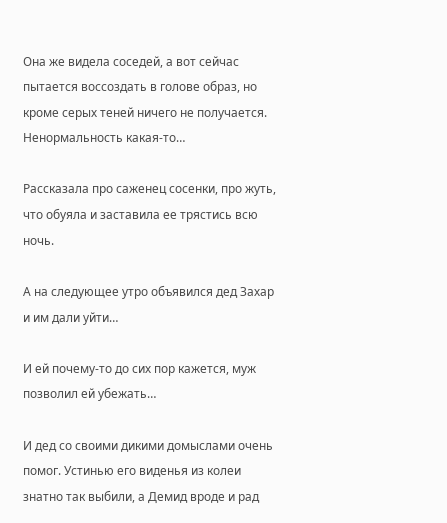Она же видела соседей, а вот сейчас пытается воссоздать в голове образ, но кроме серых теней ничего не получается. Ненормальность какая-то…

Рассказала про саженец сосенки, про жуть, что обуяла и заставила ее трястись всю ночь.

А на следующее утро объявился дед Захар и им дали уйти…

И ей почему-то до сих пор кажется, муж позволил ей убежать…

И дед со своими дикими домыслами очень помог. Устинью его виденья из колеи знатно так выбили, а Демид вроде и рад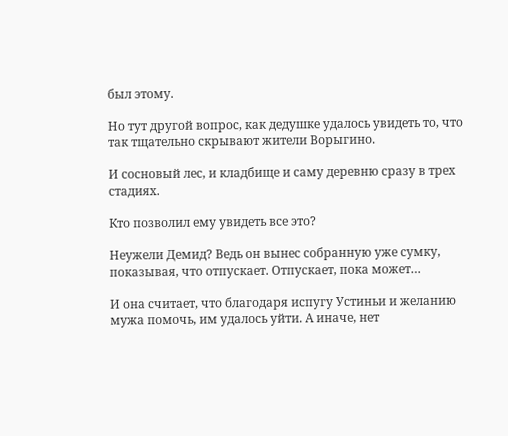был этому.

Но тут другой вопрос, как дедушке удалось увидеть то, что так тщательно скрывают жители Ворыгино.

И сосновый лес, и кладбище и саму деревню сразу в трех стадиях.

Кто позволил ему увидеть все это?

Неужели Демид? Ведь он вынес собранную уже сумку, показывая, что отпускает. Отпускает, пока может…

И она считает, что благодаря испугу Устиньи и желанию мужа помочь, им удалось уйти. А иначе, нет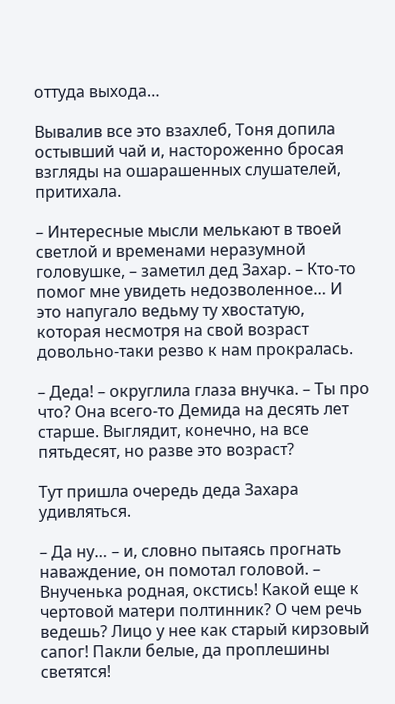оттуда выхода…

Вывалив все это взахлеб, Тоня допила остывший чай и, настороженно бросая взгляды на ошарашенных слушателей, притихала.

– Интересные мысли мелькают в твоей светлой и временами неразумной головушке, – заметил дед Захар. – Кто-то помог мне увидеть недозволенное… И это напугало ведьму ту хвостатую, которая несмотря на свой возраст довольно-таки резво к нам прокралась.

– Деда! – округлила глаза внучка. – Ты про что? Она всего-то Демида на десять лет старше. Выглядит, конечно, на все пятьдесят, но разве это возраст?

Тут пришла очередь деда Захара удивляться.

– Да ну… – и, словно пытаясь прогнать наваждение, он помотал головой. – Внученька родная, окстись! Какой еще к чертовой матери полтинник? О чем речь ведешь? Лицо у нее как старый кирзовый сапог! Пакли белые, да проплешины светятся!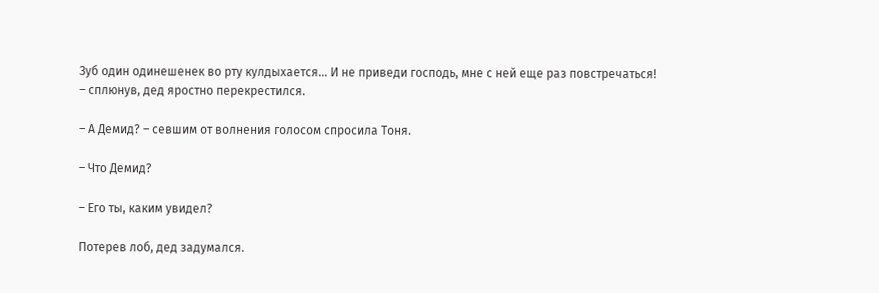Зуб один одинешенек во рту кулдыхается… И не приведи господь, мне с ней еще раз повстречаться! – сплюнув, дед яростно перекрестился.

– А Демид? – севшим от волнения голосом спросила Тоня.

– Что Демид?

– Его ты, каким увидел?

Потерев лоб, дед задумался.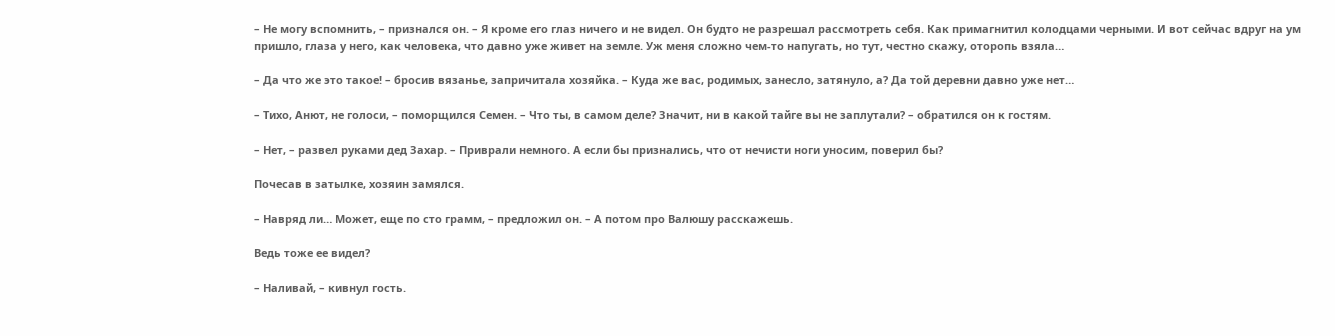– Не могу вспомнить, – признался он. – Я кроме его глаз ничего и не видел. Он будто не разрешал рассмотреть себя. Как примагнитил колодцами черными. И вот сейчас вдруг на ум пришло, глаза у него, как человека, что давно уже живет на земле. Уж меня сложно чем-то напугать, но тут, честно скажу, оторопь взяла…

– Да что же это такое! – бросив вязанье, запричитала хозяйка. – Куда же вас, родимых, занесло, затянуло, а? Да той деревни давно уже нет…

– Тихо, Анют, не голоси, – поморщился Семен. – Что ты, в самом деле? Значит, ни в какой тайге вы не заплутали? – обратился он к гостям.

– Нет, – развел руками дед Захар. – Приврали немного. А если бы признались, что от нечисти ноги уносим, поверил бы?

Почесав в затылке, хозяин замялся.

– Навряд ли… Может, еще по сто грамм, – предложил он. – А потом про Валюшу расскажешь.

Ведь тоже ее видел?

– Наливай, – кивнул гость.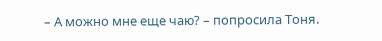– А можно мне еще чаю? – попросила Тоня.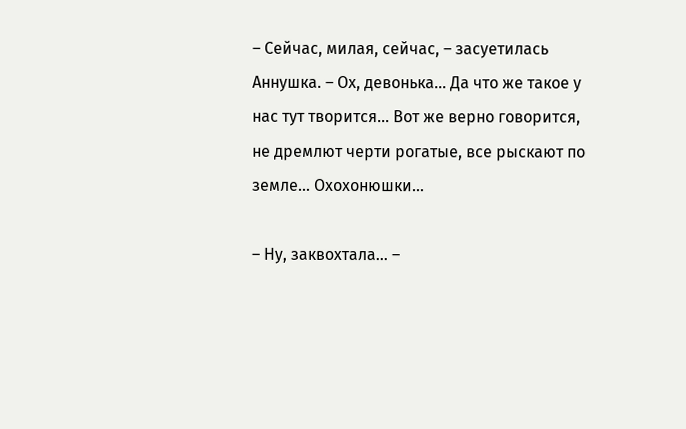– Сейчас, милая, сейчас, – засуетилась Аннушка. – Ох, девонька… Да что же такое у нас тут творится… Вот же верно говорится, не дремлют черти рогатые, все рыскают по земле… Охохонюшки…

– Ну, заквохтала… –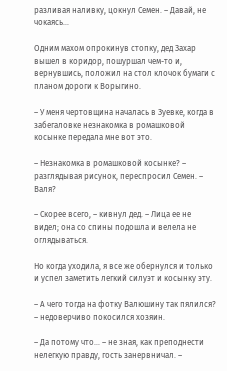разливая наливку, цокнул Семен. – Давай, не чокаясь…

Одним махом опрокинув стопку, дед Захар вышел в коридор, пошуршал чем-то и, вернувшись, положил на стол клочок бумаги с планом дороги к Ворыгино.

– У меня чертовщина началась в Зуевке, когда в забегаловке незнакомка в ромашковой косынке передала мне вот это.

– Незнакомка в ромашковой косынке? – разглядывая рисунок, переспросил Семен. – Валя?

– Скорее всего, – кивнул дед. – Лица ее не видел; она со спины подошла и велела не оглядываться.

Но когда уходила, я все же обернулся и только и успел заметить легкий силуэт и косынку эту.

– А чего тогда на фотку Валюшину так пялился? – недоверчиво покосился хозяин.

– Да потому что… – не зная, как преподнести нелегкую правду, гость занервничал. –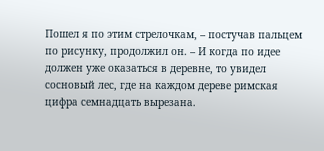Пошел я по этим стрелочкам, – постучав пальцем по рисунку, продолжил он. – И когда по идее должен уже оказаться в деревне, то увидел сосновый лес, где на каждом дереве римская цифра семнадцать вырезана.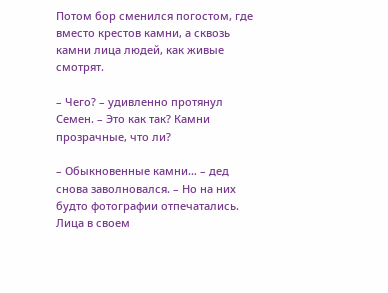Потом бор сменился погостом, где вместо крестов камни, а сквозь камни лица людей, как живые смотрят.

– Чего? – удивленно протянул Семен. – Это как так? Камни прозрачные, что ли?

– Обыкновенные камни… – дед снова заволновался. – Но на них будто фотографии отпечатались. Лица в своем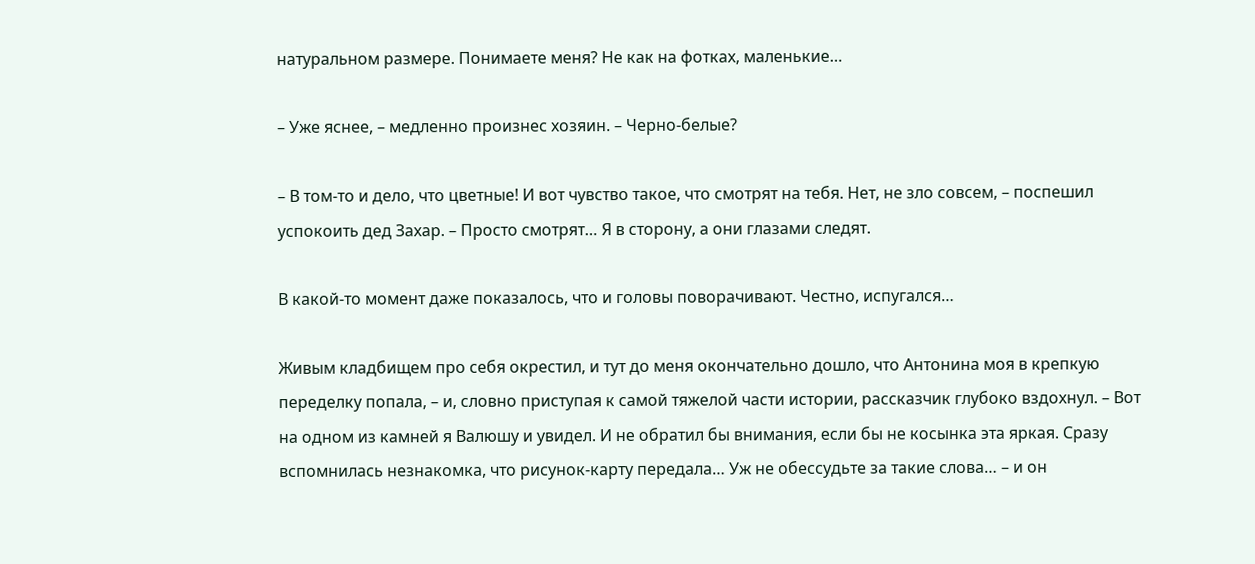натуральном размере. Понимаете меня? Не как на фотках, маленькие…

– Уже яснее, – медленно произнес хозяин. – Черно-белые?

– В том-то и дело, что цветные! И вот чувство такое, что смотрят на тебя. Нет, не зло совсем, – поспешил успокоить дед Захар. – Просто смотрят… Я в сторону, а они глазами следят.

В какой-то момент даже показалось, что и головы поворачивают. Честно, испугался…

Живым кладбищем про себя окрестил, и тут до меня окончательно дошло, что Антонина моя в крепкую переделку попала, – и, словно приступая к самой тяжелой части истории, рассказчик глубоко вздохнул. – Вот на одном из камней я Валюшу и увидел. И не обратил бы внимания, если бы не косынка эта яркая. Сразу вспомнилась незнакомка, что рисунок-карту передала… Уж не обессудьте за такие слова… – и он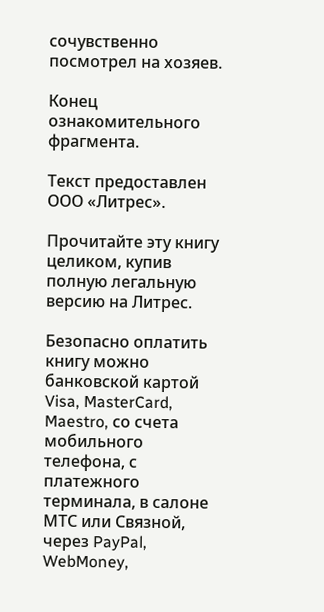сочувственно посмотрел на хозяев.

Конец ознакомительного фрагмента.

Текст предоставлен ООО «Литрес».

Прочитайте эту книгу целиком, купив полную легальную версию на Литрес.

Безопасно оплатить книгу можно банковской картой Visa, MasterCard, Maestro, со счета мобильного телефона, с платежного терминала, в салоне МТС или Связной, через PayPal, WebMoney,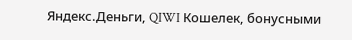Яндекс.Деньги, QIWI Кошелек, бонусными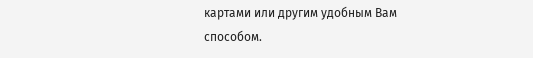картами или другим удобным Вам способом.